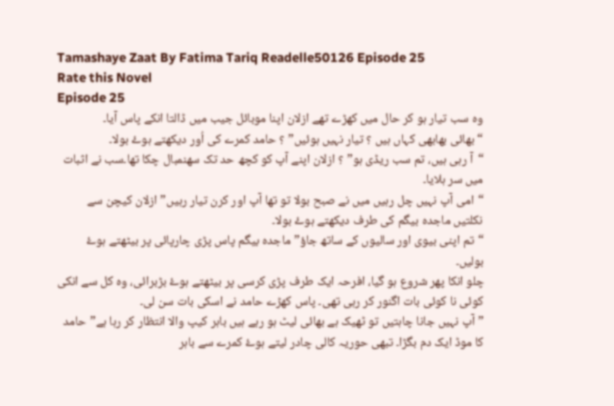Tamashaye Zaat By Fatima Tariq Readelle50126 Episode 25
Rate this Novel
Episode 25
وہ سب تیار ہو کر حال میں کھڑے تھے ازلان اپنا موبائل جیب میں ڈالتا انکے پاس آیا۔
“بھائی بھابھی کہاں ہیں ؟ تیار نہیں ہوئیں” ؟ حامد کمرے کی اُور دیکھتے ہوۓ بولا۔
“آ رہی ہیں، تم سب ریڈی ہو” ؟ ازلان اپنے آپ کو کچھ حد تک سھنمبال چکا تھا۔سب نے اثبات میں سر ہلایا۔
“امی آپ نہیں چل رہیں میں نے صبح بولا تو تھا آپ اور کرن تیار رہیں” ازلان کیچن سے نکلتیں ماجدہ بیگم کی طرف دیکھتے ہوۓ بولا۔
“تم اپنی بیوی اور سالیوں کے ساتھ جاؤ” ماجدہ بیگم پاس پڑی چارپائی پر بیٹھتے ہوۓ بولیں۔
چلو انکا پھر شروع ہو گیا، افرحہ ایک طرف پڑی کرسی پر بیٹھتے ہوۓ بڑبرائی، وہ کل سے انکی کوئی نا کوئی بات اگنور کر رہی تھی۔ پاس کھڑے حامد نے اسکی بات سن لی۔
” آپ نہیں جانا چاہتیں تو ٹھیک ہے بھائی لیٹ ہو رہے ہیں باہر کیپ والا انتظار کر رہا ہے” حامد کا موڈ ایک دم بگڑا۔ تبھی حوریہ کالی چادر لیتے ہوۓ کمرے سے باہر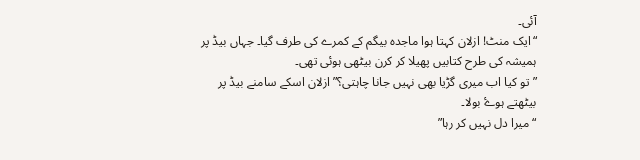آئی۔
“ایک منٹ! ازلان کہتا ہوا ماجدہ بیگم کے کمرے کی طرف گیا۔ جہاں بیڈ پر ہمیشہ کی طرح کتابیں پھیلا کر کرن بیٹھی ہوئی تھی۔
” تو کیا اب میری گڑیا بھی نہیں جانا چاہتی؟” ازلان اسکے سامنے بیڈ پر بیٹھتے ہوۓ بولا۔
“میرا دل نہیں کر رہا”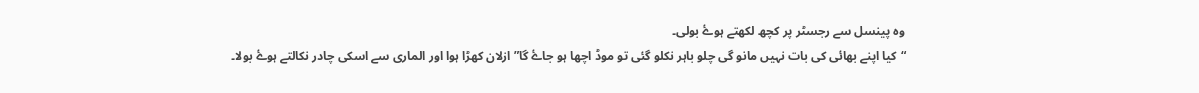وہ پینسل سے رجسٹر پر کچھ لکھتے ہوۓ بولی۔
“کیا اپنے بھائی کی بات نہیں مانو گی چلو باہر نکلو گئی تو موڈ اچھا ہو جاۓ گا” ازلان کھڑا ہوا اور الماری سے اسکی چادر نکالتے ہوۓ بولا۔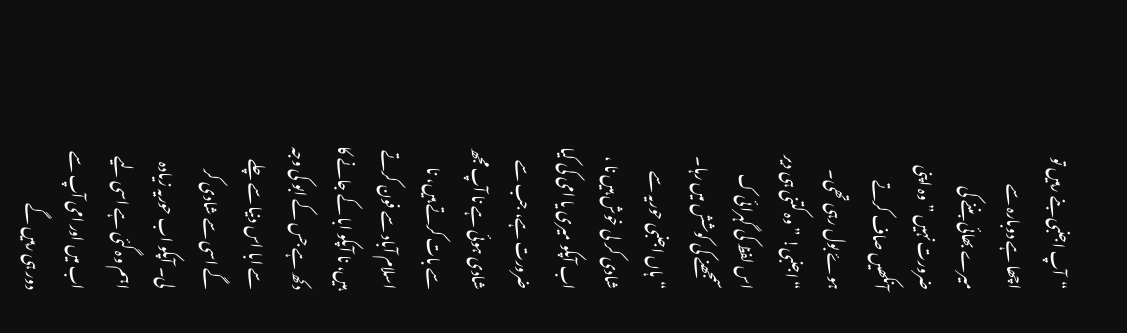“آپ اجنبی بنے رہیں تو اچھا ہے دوبارہ سے میرے بھائی بننے کی ضرورت نہیں ” وہ اپنی آنکھیں صاف کرتے ہوۓ بول رہی تھی۔
“اجنبی! ” وہ کتنی ہی دیر اس لفظ کی گہرائی ک سمجھنے کی کوشش میں رہا۔
“ہاں اجنبی حوریہ سے شادی کر لی خوش ہیں نا ، اب آپکو میری یا امی کی کیا ضرورت ہے، جب سے شادی ہوئی ہے نا آپ مجھ سے بات کرتے ہیں، نا اسلام آباد سے فون کرتے ہیں، نا آپکو ابا کے جانے کا دکھ ہے جس کے ابو کی وجہ سے ابا اس دنیا سے چلے گے اسی سے شادی کر لی۔ آپکو اب حوریہ زیادہ اہم وہ گئی ہے اسی لیے اب میں اور امی آپ سے دور ہی رہیں گے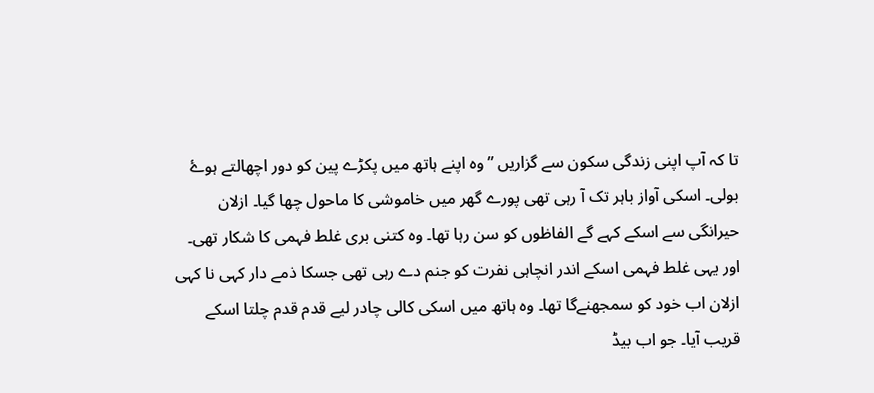تا کہ آپ اپنی زندگی سکون سے گزاریں ” وہ اپنے ہاتھ میں پکڑے پین کو دور اچھالتے ہوۓ بولی۔ اسکی آواز باہر تک آ رہی تھی پورے گھر میں خاموشی کا ماحول چھا گیا۔ ازلان حیرانگی سے اسکے کہے گے الفاظوں کو سن رہا تھا۔ وہ کتنی بری غلط فہمی کا شکار تھی۔ اور یہی غلط فہمی اسکے اندر انچاہی نفرت کو جنم دے رہی تھی جسکا ذمے دار کہی نا کہی ازلان اب خود کو سمجھنےگا تھا۔ وہ ہاتھ میں اسکی کالی چادر لیے قدم قدم چلتا اسکے قریب آیا۔ جو اب بیڈ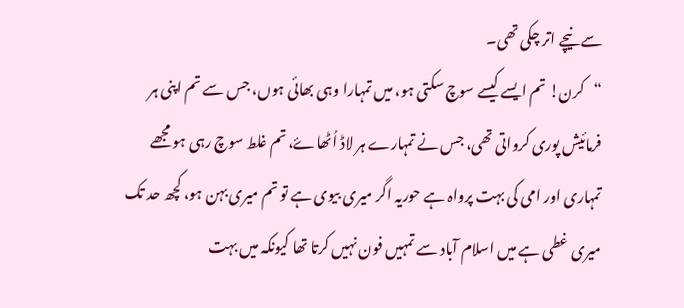سے نیچے اتر چکی تھی۔
“کرن! تم ایسے کیسے سوچ سکتی ہو، میں تمہارا وہی بھائی ہوں، جس سے تم اپنی ہر فرمائیش پوری کرواتی تھی، جس نے تمہارے ہر لاڈ اُٹھاۓ، تم غلط سوچ رہی ہو مجھے تمہاری اور امی کی بہت پرواہ ہے حوریہ اگر میری بیوی ہے تو تم میری بہن ہو، کچھ حد تک میری غطی ہے میں اسلام آباد سے تمہیں فون نہیں کرتا تھا کیونکہ میں بہت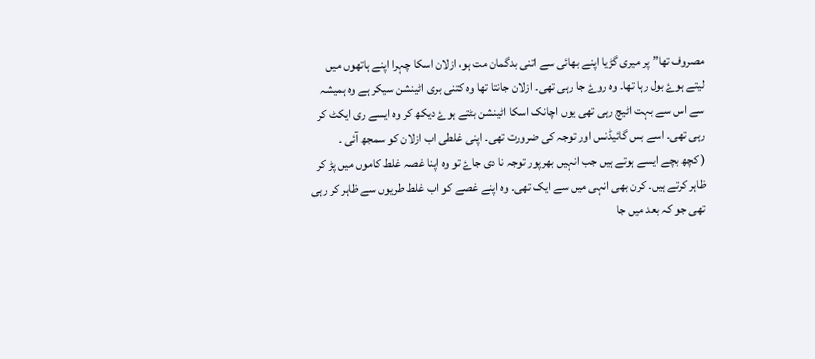مصروف تھا” پر میری گڑیا اپنے بھائی سے اتنی بدگمان مت ہو، ازلان اسکا چہرا اپنے ہاتھوں میں لیتے ہوۓ بول رہا تھا۔ وہ روۓ جا رہی تھی۔ ازلان جانتا تھا وہ کتنی بری اٹینشن سیکر ہے وہ ہمیشہ سے اس سے بہت اٹیچ رہی تھی یوں اچانک اسکا اٹینشن بٹتے ہوۓ دیکھ کر وہ ایسے ری ایکٹ کر رہی تھی۔ اسے بس گائیڈنس اور توجہ کی ضرورت تھی۔ اپنی غلطی اب ازلان کو سمجھ آئی ۔
( کچھ بچے ایسے ہوتے ہیں جب انہیں بھرپور توجہ نا دی جاۓ تو وہ اپنا غصہ غلط کاموں میں پڑ کر ظاہر کرتے ہیں۔ کرن بھی انہی میں سے ایک تھی۔ وہ اپنے غصے کو اب غلط طریوں سے ظاہر کر رہی تھی جو کہ بعد میں جا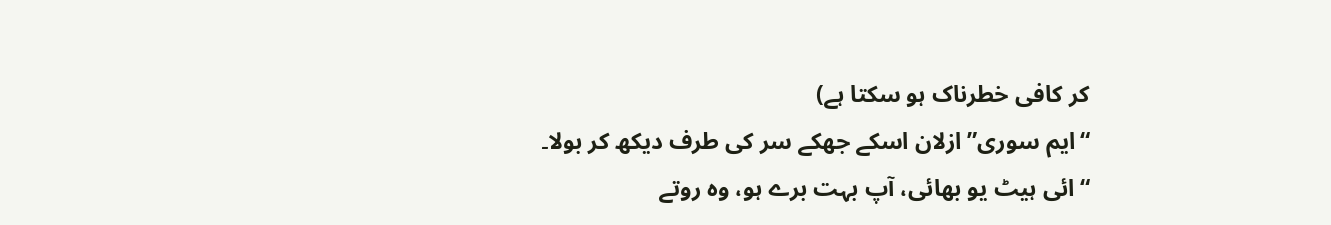کر کافی خطرناک ہو سکتا ہے)
“ایم سوری” ازلان اسکے جھکے سر کی طرف دیکھ کر بولا۔
“ائی ہیٹ یو بھائی، آپ بہت برے ہو، وہ روتے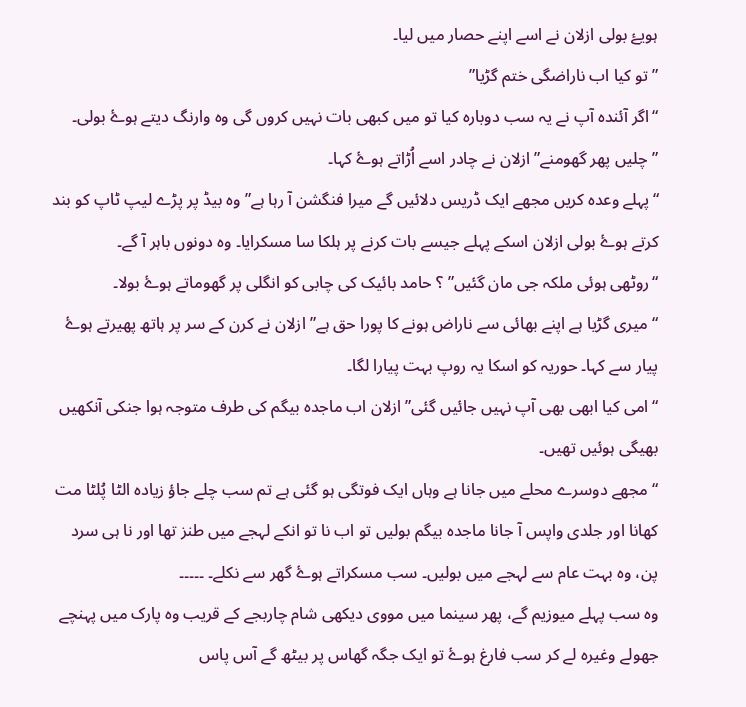ہویۓ بولی ازلان نے اسے اپنے حصار میں لیا۔
” تو کیا اب ناراضگی ختم گڑیا”
“اگر آئندہ آپ نے یہ سب دوبارہ کیا تو میں کبھی بات نہیں کروں گی وہ وارنگ دیتے ہوۓ بولی۔
” چلیں پھر گھومنے” ازلان نے چادر اسے اُڑاتے ہوۓ کہا۔
“پہلے وعدہ کریں مجھے ایک ڈریس دلائیں گے میرا فنگشن آ رہا ہے” وہ بیڈ پر پڑے لیپ ٹاپ کو بند کرتے ہوۓ بولی ازلان اسکے پہلے جیسے بات کرنے پر ہلکا سا مسکرایا۔ وہ دونوں باہر آ گے۔
“روٹھی ہوئی ملکہ جی مان گئیں” ؟ حامد بائیک کی چابی کو انگلی پر گھوماتے ہوۓ بولا۔
“میری گڑیا ہے اپنے بھائی سے ناراض ہونے کا پورا حق ہے” ازلان نے کرن کے سر پر ہاتھ پھیرتے ہوۓ پیار سے کہا۔ حوریہ کو اسکا یہ روپ بہت پیارا لگا۔
“امی کیا ابھی بھی آپ نہیں جائیں گئی” ازلان اب ماجدہ بیگم کی طرف متوجہ ہوا جنکی آنکھیں بھیگی ہوئیں تھیں۔
“مجھے دوسرے محلے میں جانا ہے وہاں ایک فوتگی ہو گئی ہے تم سب چلے جاؤ زیادہ الٹا پُلٹا مت کھانا اور جلدی واپس آ جانا ماجدہ بیگم بولیں تو اب نا تو انکے لہجے میں طنز تھا اور نا ہی سرد پن، وہ بہت عام سے لہجے میں بولیں۔ سب مسکراتے ہوۓ گھر سے نکلے۔ ۔۔۔۔۔
وہ سب پہلے میوزیم گے، پھر سینما میں مووی دیکھی شام چاربجے کے قریب وہ پارک میں پہنچے جھولے وغیرہ لے کر سب فارغ ہوۓ تو ایک جگہ گھاس پر بیٹھ گے آس پاس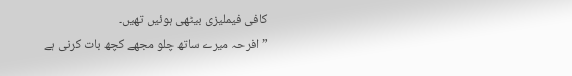کافی فیملیزی بیٹھی ہوئیں تھیں۔
” افرحہ میرے ساتھ چلو مجھے کچھ بات کرنی ہے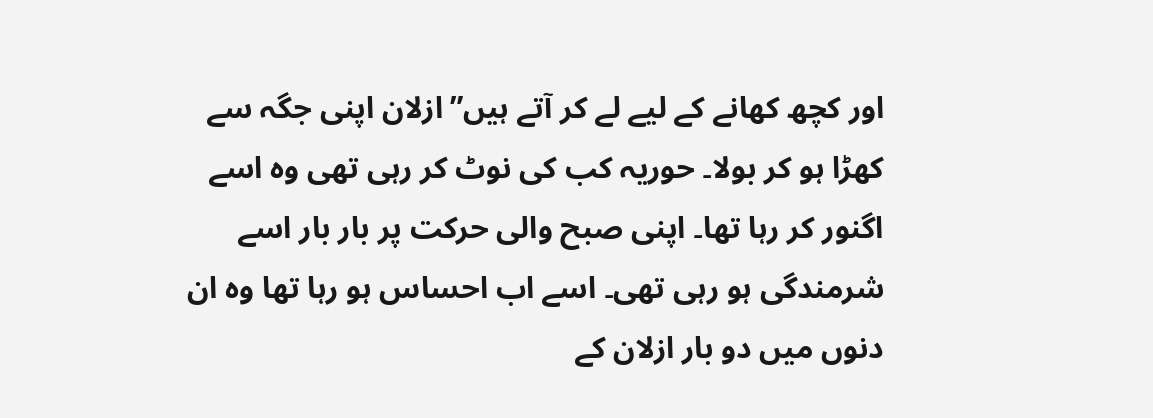اور کچھ کھانے کے لیے لے کر آتے ہیں”ازلان اپنی جگہ سے کھڑا ہو کر بولا۔ حوریہ کب کی نوٹ کر رہی تھی وہ اسے اگنور کر رہا تھا۔ اپنی صبح والی حرکت پر بار بار اسے شرمندگی ہو رہی تھی۔ اسے اب احساس ہو رہا تھا وہ ان دنوں میں دو بار ازلان کے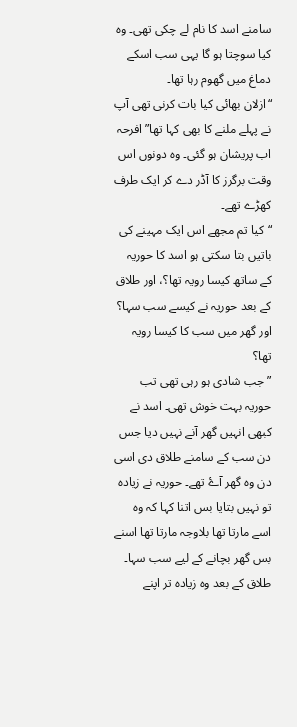سامنے اسد کا نام لے چکی تھی۔ وہ کیا سوچتا ہو گا یہی سب اسکے دماغ میں گھوم رہا تھا۔
“ازلان بھائی کیا بات کرنی تھی آپ نے پہلے ملنے کا بھی کہا تھا” افرحہ اب پریشان ہو گئی۔ وہ دونوں اس وقت برگرز کا آڈر دے کر ایک طرف کھڑے تھے۔
“کیا تم مجھے اس ایک مہینے کی باتیں بتا سکتی ہو اسد کا حوریہ کے ساتھ کیسا رویہ تھا؟، اور طلاق کے بعد حوریہ نے کیسے سب سہا؟ اور گھر میں سب کا کیسا رویہ تھا؟
” جب شادی ہو رہی تھی تب حوریہ بہت خوش تھی۔ اسد نے کبھی انہیں گھر آنے نہیں دیا جس دن سب کے سامنے طلاق دی اسی دن وہ گھر آۓ تھے۔ حوریہ نے زیادہ تو نہیں بتایا بس اتنا کہا کہ وہ اسے مارتا تھا بلاوجہ مارتا تھا اسنے بس گھر بچانے کے لیے سب سہا۔ طلاق کے بعد وہ زیادہ تر اپنے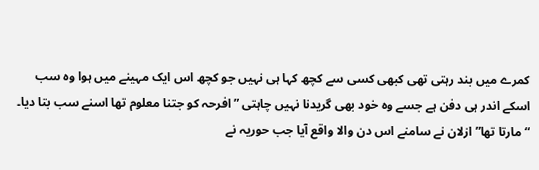کمرے میں بند رہتی تھی کبھی کسی سے کچھ کہا ہی نہیں جو کچھ اس ایک مہینے میں ہوا وہ سب اسکے اندر ہی دفن ہے جسے وہ خود بھی گریدنا نہیں چاہتی ” افرحہ کو جتنا معلوم تھا اسنے سب بتا دیا۔
“مارتا تھا” ازلان نے سامنے اس دن والا واقع آیا جب حوریہ نے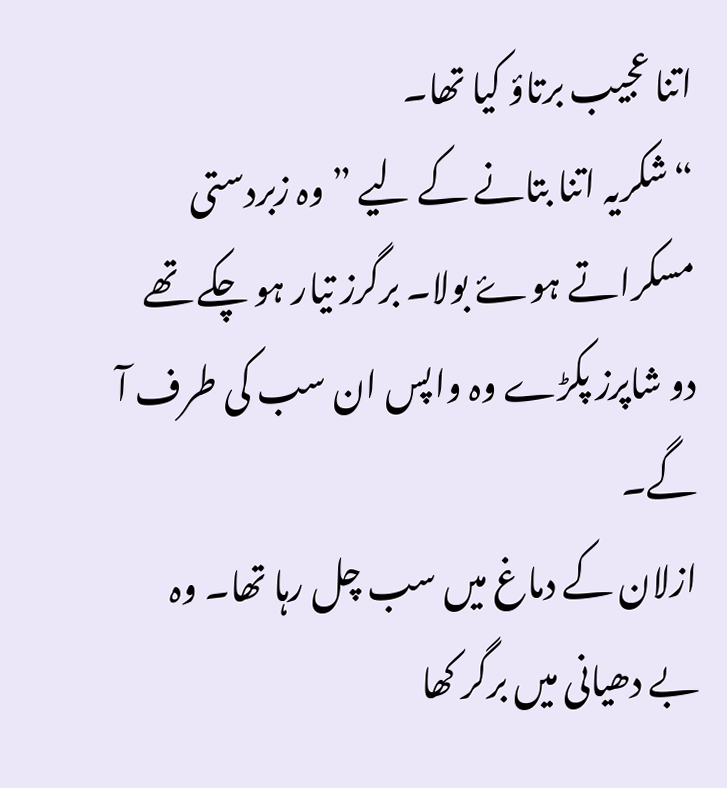اتنا عجیب برتاؤ کیا تھا۔
“شکریہ اتنا بتانے کے لیے ” وہ زبردستی مسکراتے ہوۓ بولا۔ برگرز تیار ہو چکے تھے دو شاپرز پکڑے وہ واپس ان سب کی طرف آ گے۔
ازلان کے دماغ میں سب چل رہا تھا۔ وہ بے دھیانی میں برگر کھا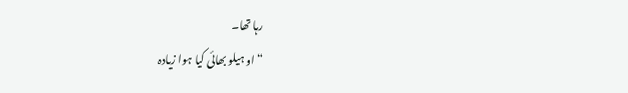رہا تھا۔
“او ہیلو بھائی کیا ہوا زیادہ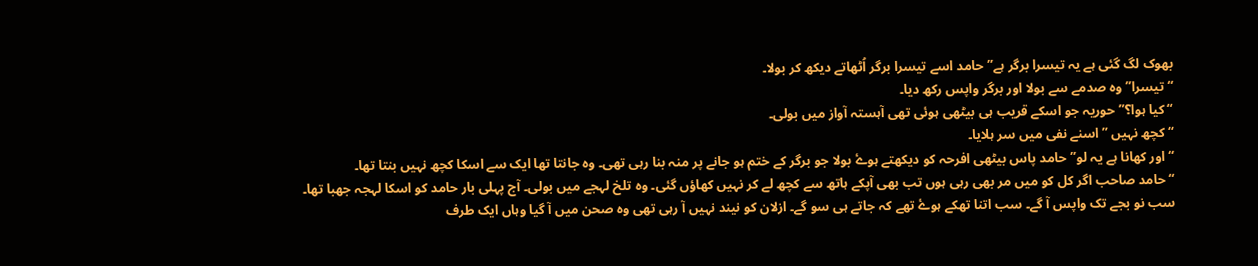بھوک لگ گئی ہے یہ تیسرا برگر ہے” حامد اسے تیسرا برگر اُٹھاتے دیکھ کر بولا۔
“تیسرا” وہ صدمے سے بولا اور برگر واپس رکھ دیا۔
“کیا ہوا؟” حوریہ جو اسکے قریب ہی بیٹھی ہوئی تھی آہستہ آواز میں بولی۔
“کچھ نہیں ” اسنے نفی میں سر ہلایا۔
“اور کھانا ہے یہ لو” حامد پاس بیٹھی افرحہ کو دیکھتے ہوۓ بولا جو برگر کے ختم ہو جانے پر منہ بنا رہی تھی۔ وہ جانتا تھا ایک سے اسکا کچھ نہیں بنتا تھا۔
“حامد صاحب اگر کل کو میں مر بھی رہی ہوں تب بھی آپکے ہاتھ سے کچھ لے کر نہیں کھاؤں گئی۔ وہ تلخ لہجے میں بولی۔ آج پہلی بار حامد کو اسکا لہجہ جھبا تھا۔
سب نو بجے تک واپس آ گے۔ سب اتنا تھکے ہوۓ تھے کہ جاتے ہی سو گے۔ ازلان کو نیند نہیں آ رہی تھی وہ صحن میں آ گیا وہاں ایک طرف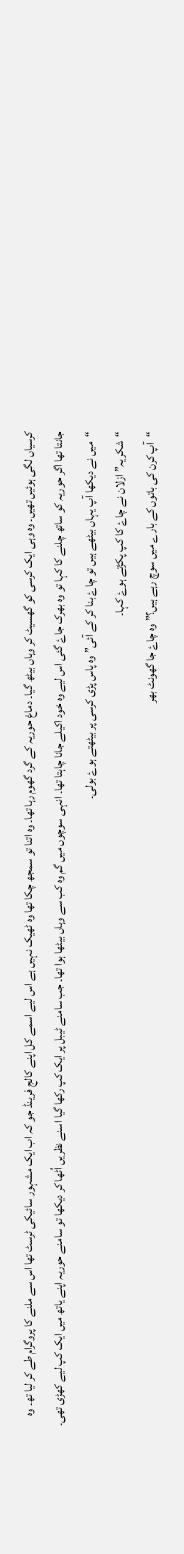کرسیاں لگی ہوئیں تھیں۔ وہ وہی ایک کرسی کو گھسیٹ کر وہاں بیٹھ گیا۔ دماغ حوریہ کے گرد گھوم رہا تھا۔ وہ اتنا تو سمجھ چکا تھا وہ ٹھیک نہیں ہے اس لیے اسمے کل اپنے کالج فرینڈ جو کہ اب ایک مشہور سائیکی ٹرسٹ تھا اس سے ملنے کا پروگرام طے کر لیا تھ۔ وہ جانتا تھا اگر حوریہ کو ساتھ چلنے کا کہا تو وہ بھرک جاۓ گئی اس لیے وہ خود اکیلے جانا چاہتا تھا۔ انہی سوچوں میں گم وہ کب سے وہاں بیٹھا ہوا تھا۔ جب سامنے ٹیبل پر ایک کپ رکھا گیا اسنے نظریں اُٹھا کر دیکھا تو سامنے حوریہ اپنے یاتھ میں ایک کپ لیے کھڑی تھی۔
“میں نے دیکھا آپ یہاں بیٹھے ہیں تو چاۓ بنا کر کے آئی” وہ پاس پڑی کرسی پر بیٹھتے ہوۓ بولی۔
“شکریہ” ازلان نے چاۓ کا کپ پکڑتے ہوۓ کہا۔
“آپ کرن کی باتوں کے بارے میں سوچ رہے ہیں؟” وہ چاۓ جا گھونٹ بھر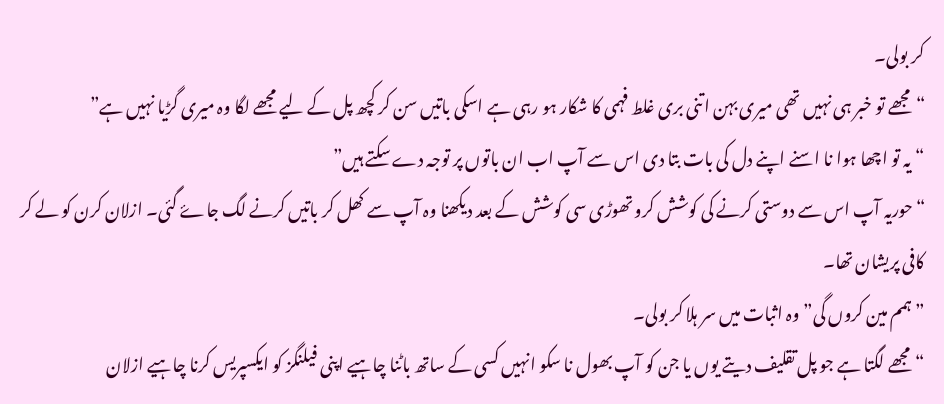کر بولی۔
“مجھے تو خبر ہی نہیں تھی میری بہن اتنی بری غلط فہمی کا شکار ہو رہی ہے اسکی باتیں سن کر کچھ پل کے لیے مجھے لگا وہ میری گڑیا نہیں ہے”
“یہ تو اچھا ہوا نا اسنے اپنے دل کی بات بتا دی اس سے آپ اب ان باتوں پر توجہ دے سکتے ہیں”
“حوریہ آپ اس سے دوستی کرنے کی کوشش کرو تھوڑی سی کوشش کے بعد دیکھنا وہ آپ سے کھل کر باتیں کرنے لگ جاۓ گئی۔ ازلان کرن کو لے کر کافی پریشان تھا۔
” ہمم مین کروں گی”وہ اثبات میں سر ہلا کر بولی۔
“مجھے لگتا ہے جو پل تقلیف دیتے یوں یا جن کو آپ بھول نا سکو انہیں کسی کے ساتھ باٹنا چاہیے اپنی فیلنگز کو ایکسپریس کرنا چاہیے ازلان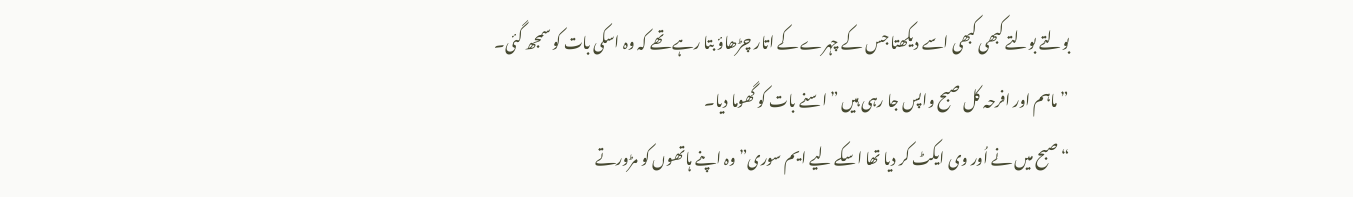بولتے بولتے کبھی کبھی اسے دیکھتا جس کے چہرے کے اتار چڑھاؤ بتا رہے تھے کہ وہ اسکی بات کو سمجھ گئی۔
” ماہم اور افرحہ کل صبح واپس جا رہی ہیں ” اسنے بات کو گھوما دیا۔
“صبح میں نے اُور وی ایکٹ کر دیا تھا اسکے لیے ایم سوری” وہ اپنے ہاتھوں کو مڑورتے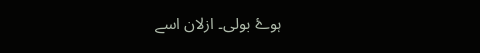ہوۓ بولی۔ ازلان اسے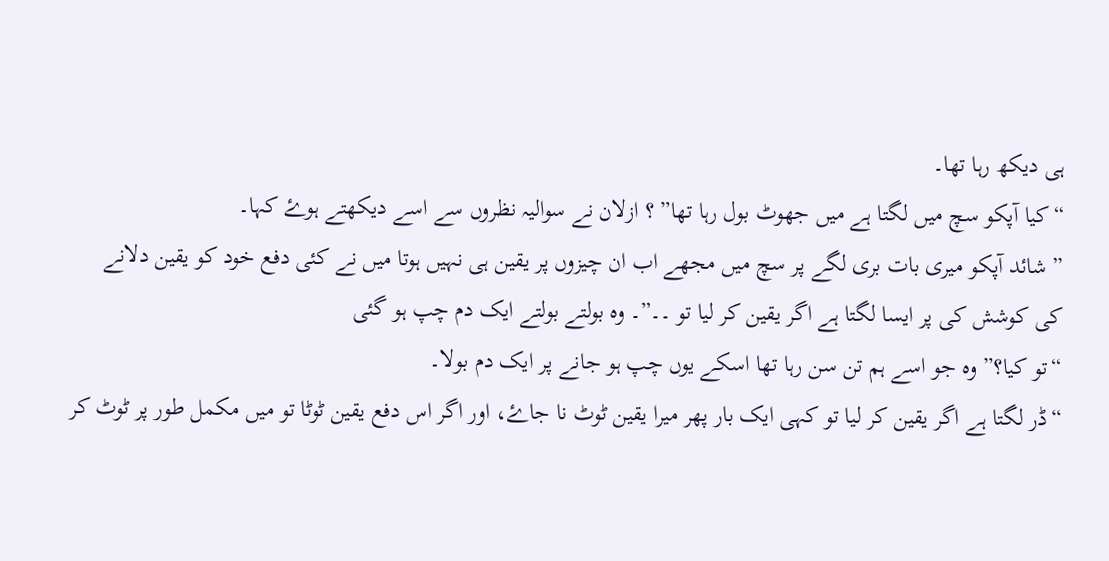ہی دیکھ رہا تھا۔
“کیا آپکو سچ میں لگتا ہے میں جھوٹ بول رہا تھا” ؟ ازلان نے سوالیہ نظروں سے اسے دیکھتے ہوۓ کہا۔
” شائد آپکو میری بات بری لگے پر سچ میں مجھے اب ان چیزوں پر یقین ہی نہیں ہوتا میں نے کئی دفع خود کو یقین دلانے کی کوشش کی پر ایسا لگتا ہے اگر یقین کر لیا تو ۔۔”۔ وہ بولتے بولتے ایک دم چپ ہو گئی
“تو کیا؟” وہ جو اسے ہم تن سن رہا تھا اسکے یوں چپ ہو جانے پر ایک دم بولا۔
“ڈر لگتا ہے اگر یقین کر لیا تو کہی ایک بار پھر میرا یقین ٹوٹ نا جاۓ، اور اگر اس دفع یقین ٹوٹا تو میں مکمل طور پر ٹوٹ کر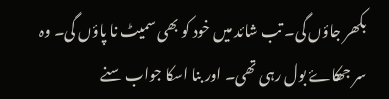بکھر جاؤں گی۔ تب شائد میں خود کو بھی سمیٹ نا پاؤں گی۔ وہ سر جھکاۓ بول رہی تھی۔ اور بنا اسکا جواب سنے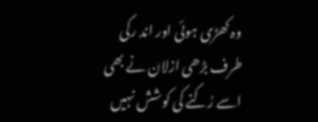وہ کھڑی ہوئی اور اند رکی طرف بڑھی ازلان نے بھی اسے رُکنے کی کوشش نہیں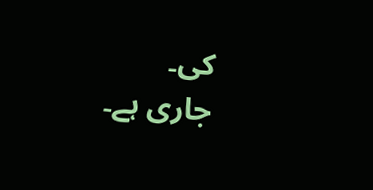کی۔
جاری ہے۔